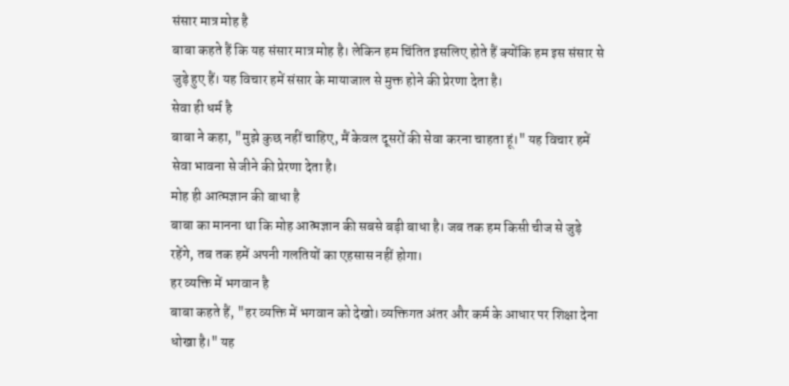संसार मात्र मोह है
बाबा कहते हैं कि यह संसार मात्र मोह है। लेकिन हम चिंतित इसलिए होते हैं क्योंकि हम इस संसार से जुड़े हुए हैं। यह विचार हमें संसार के मायाजाल से मुक्त होने की प्रेरणा देता है।
सेवा ही धर्म है
बाबा ने कहा, "मुझे कुछ नहीं चाहिए, मैं केवल दूसरों की सेवा करना चाहता हूं।" यह विचार हमें सेवा भावना से जीने की प्रेरणा देता है।
मोह ही आत्मज्ञान की बाधा है
बाबा का मानना था कि मोह आत्मज्ञान की सबसे बड़ी बाधा है। जब तक हम किसी चीज से जुड़े रहेंगे, तब तक हमें अपनी गलतियों का एहसास नहीं होगा।
हर व्यक्ति में भगवान है
बाबा कहते हैं, "हर व्यक्ति में भगवान को देखो। व्यक्तिगत अंतर और कर्म के आधार पर शिक्षा देना धोखा है।" यह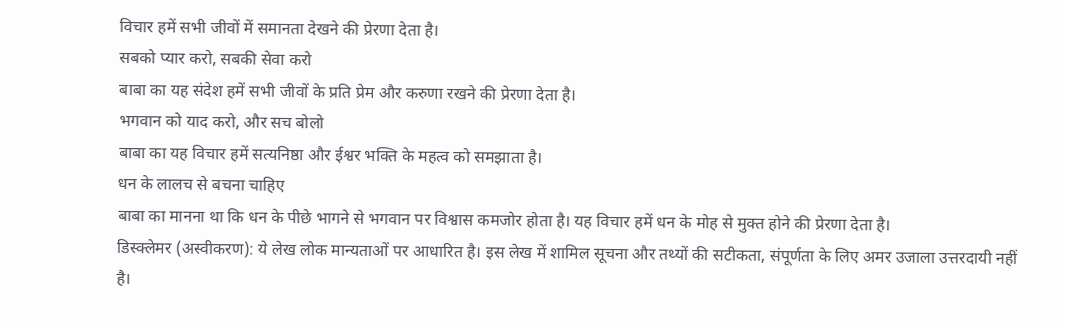विचार हमें सभी जीवों में समानता देखने की प्रेरणा देता है।
सबको प्यार करो, सबकी सेवा करो
बाबा का यह संदेश हमें सभी जीवों के प्रति प्रेम और करुणा रखने की प्रेरणा देता है।
भगवान को याद करो, और सच बोलो
बाबा का यह विचार हमें सत्यनिष्ठा और ईश्वर भक्ति के महत्व को समझाता है।
धन के लालच से बचना चाहिए
बाबा का मानना था कि धन के पीछे भागने से भगवान पर विश्वास कमजोर होता है। यह विचार हमें धन के मोह से मुक्त होने की प्रेरणा देता है।
डिस्क्लेमर (अस्वीकरण): ये लेख लोक मान्यताओं पर आधारित है। इस लेख में शामिल सूचना और तथ्यों की सटीकता, संपूर्णता के लिए अमर उजाला उत्तरदायी नहीं है।